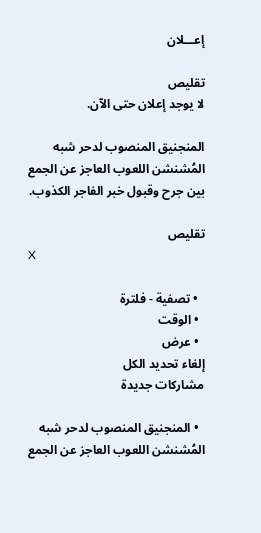إعـــلان

تقليص
لا يوجد إعلان حتى الآن.

المنجنيق المنصوب لدحر شبه المُشنشن اللعوب العاجز عن الجمع بين جرح وقبول خبر الفاجر الكذوب.

تقليص
X

  • تصفية - فلترة
  • الوقت
  • عرض
إلغاء تحديد الكل
مشاركات جديدة

  • المنجنيق المنصوب لدحر شبه المُشنشن اللعوب العاجز عن الجمع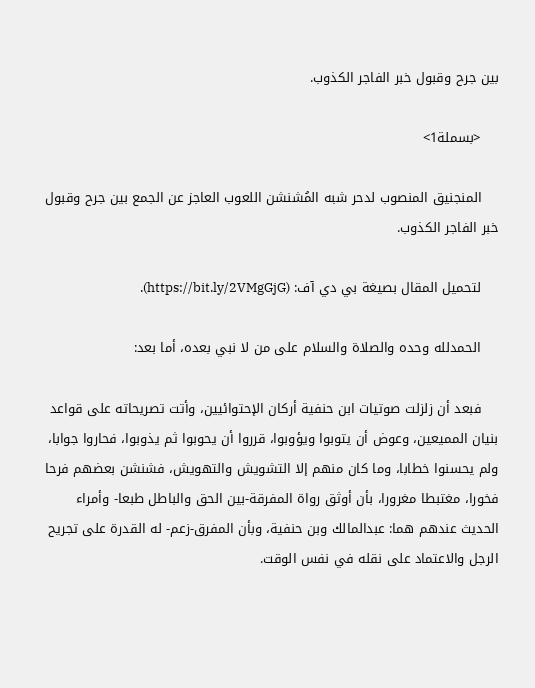بين جرح وقبول خبر الفاجر الكذوب.

    <بسملة1>

    المنجنيق المنصوب لدحر شبه المُشنشن اللعوب العاجز عن الجمع بين جرح وقبول خبر الفاجر الكذوب.

    لتحميل المقال بصيغة بي دي آف: (https://bit.ly/2VMgGjG).

    الحمدلله وحده والصلاة والسلام على من لا نبي بعده، أما بعد:

    فبعد أن زلزلت صوتيات ابن حنفية أركان الإحتوائيين، وأتت تصريحاته على قواعد بنيان المميعين، وعوض أن يتوبوا ويؤوبوا، قرروا أن يحوبوا ثم يذوبوا، فحاروا جوابا، ولم يحسنوا خطابا، وما كان منهم إلا التشويش والتهويش، فشنشن بعضهم فرحا فخورا، مغتبطا مغرورا، بأن أوثق رواة المفرقة-بين الحق والباطل طبعا- وأمراء الحديث عندهم هما: عبدالمالك وبن حنفية، وبأن المفرق-زعم- له القدرة على تجريح الرجل والاعتماد على نقله في نفس الوقت.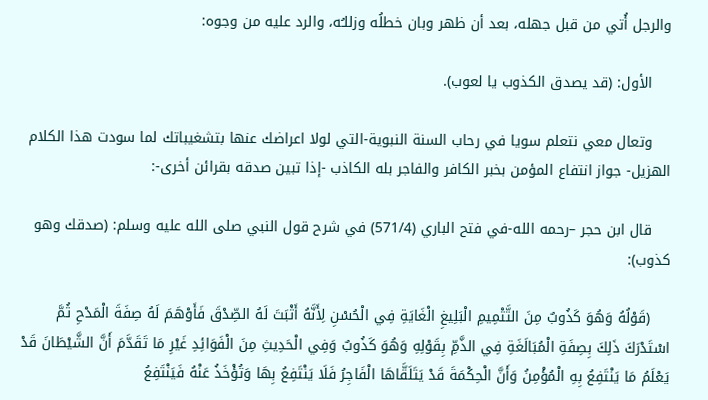والرجل أُتي من قبل جهله، بعد أن ظهر وبان خطلُه وزللـُه، والرد عليه من وجوه:

    الأول: (قد يصدق الكذوب يا لعوب).

    وتعال معي نتعلم سويا في رحاب السنة النبوية-التي لولا اعراضك عنها بتشغيباتك لما سودت هذا الكلام الهزيل- جواز انتفاع المؤمن بخبر الكافر والفاجر بله الكاذب -إذا تبين صدقه بقرائن أخرى-:

    قال ابن حجر –رحمه الله-في فتح الباري (571/4) في شرح قول النبي صلى الله عليه وسلم: (صدقك وهو كذوب):

    (قَوْلُهُ وَهُوَ كَذُوبٌ مِنَ التَّتْمِيمِ الْبَلِيغِ الْغَايَةِ فِي الْحُسْنِ لِأَنَّهُ أَثْبَتَ لَهُ الصِّدْقَ فَأَوْهَمَ لَهُ صِفَةَ الْمَدْحِ ثُمَّ اسْتَدْرَكَ ذَلِكَ بِصِفَةِ الْمُبَالَغَةِ فِي الذَّمِّ بِقَوْلِهِ وَهُوَ كَذُوبٌ وَفِي الْحَدِيثِ مِنَ الْفَوَائِدِ غَيْرِ مَا تَقَدَّمَ أَنَّ الشَّيْطَانَ قَدْ يَعْلَمُ مَا يَنْتَفِعُ بِهِ الْمُؤْمِنُ وَأَنَّ الْحِكْمَةَ قَدْ يَتَلَقَّاهَا الْفَاجِرُ فَلَا يَنْتَفِعُ بِهَا وَتُؤْخَذُ عَنْهُ فَيَنْتَفِعُ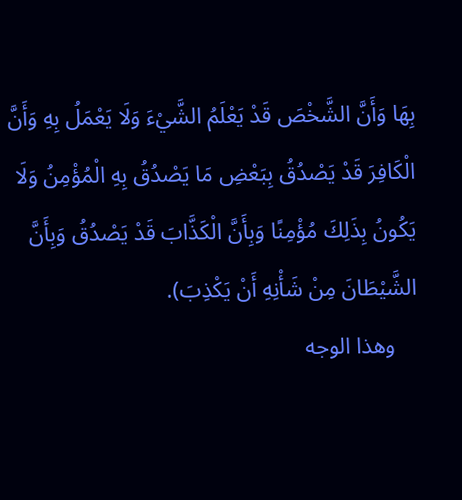بِهَا وَأَنَّ الشَّخْصَ قَدْ يَعْلَمُ الشَّيْءَ وَلَا يَعْمَلُ بِهِ وَأَنَّ الْكَافِرَ قَدْ يَصْدُقُ بِبَعْضِ مَا يَصْدُقُ بِهِ الْمُؤْمِنُ وَلَا يَكُونُ بِذَلِكَ مُؤْمِنًا وَبِأَنَّ الْكَذَّابَ قَدْ يَصْدُقُ وَبِأَنَّ الشَّيْطَانَ مِنْ شَأْنِهِ أَنْ يَكْذِبَ).
    وهذا الوجه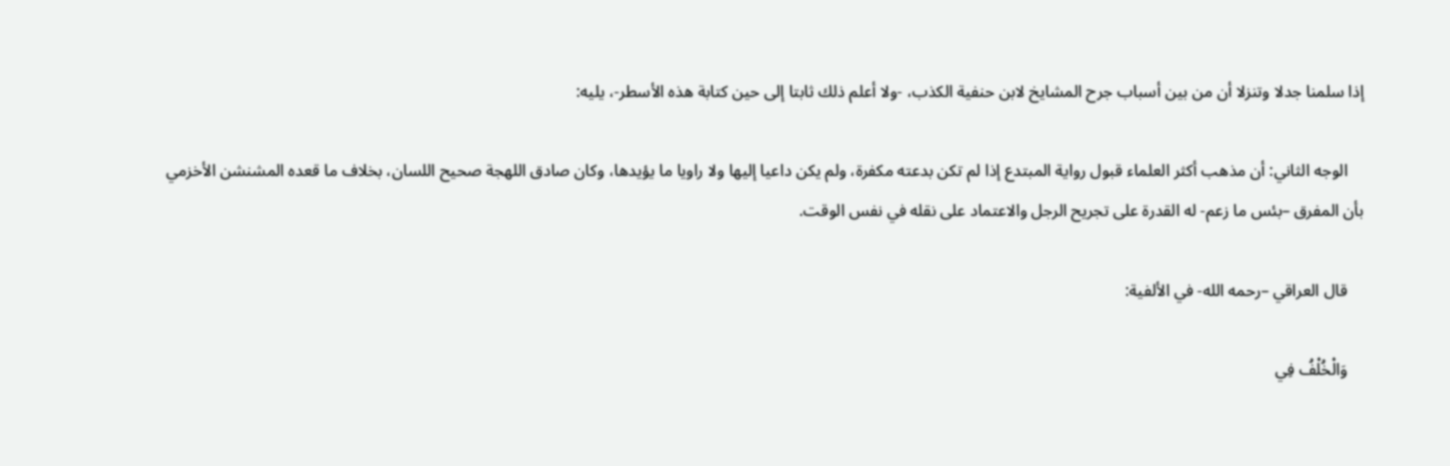إذا سلمنا جدلا وتنزلا أن من بين أسباب جرح المشايخ لابن حنفية الكذب، -ولا أعلم ذلك ثابتا إلى حين كتابة هذه الأسطر-، يليه:

    الوجه الثاني: أن مذهب أكثر العلماء قبول رواية المبتدع إذا لم تكن بدعته مكفرة، ولم يكن داعيا إليها ولا راويا ما يؤيدها، وكان صادق اللهجة صحيح اللسان، بخلاف ما قعده المشنشن الأخزمي بأن المفرق –بئس ما زعم- له القدرة على تجريح الرجل والاعتماد على نقله في نفس الوقت.

    قال العراقي –رحمه الله- في الألفية:

    وَالْخُلْفُ فِي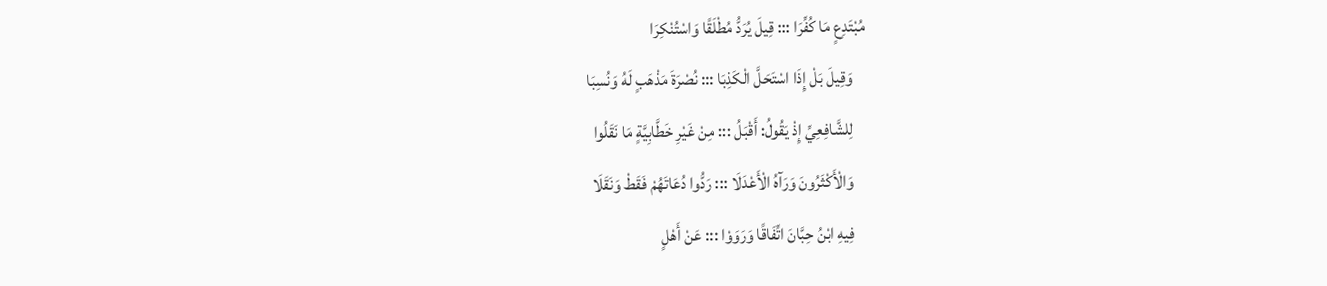مُبْتَدِعٍ مَا كُفِّرَا ::: قِيلَ يُرَدُّ مُطْلَقًا وَاسْتُنْكِرَا
    وَقِيلَ بَلْ إِذَا اسْتَحَلَّ الْكَذِبَا ::: نُصْرَةَ مَذْهَبٍ لَهُ وَنُسِبَا
    لِلشَّافِعِيِّ إِذْ يَقُولُ: أَقْبَلُ ::: مِنْ غَيْرِ خَطَّابِيَّةٍ مَا نَقَلُوا
    وَالْأَكْثَرُونَ وَرَآهُ الْأَعْدَلَا ::: رَدُّوا دُعَاتَهُمْ فَقَطْ وَنَقَلَا
    فِيهِ ابْنُ حِبَّانَ اتِّفَاقًا وَرَوَوْا ::: عَنْ أَهْلٍ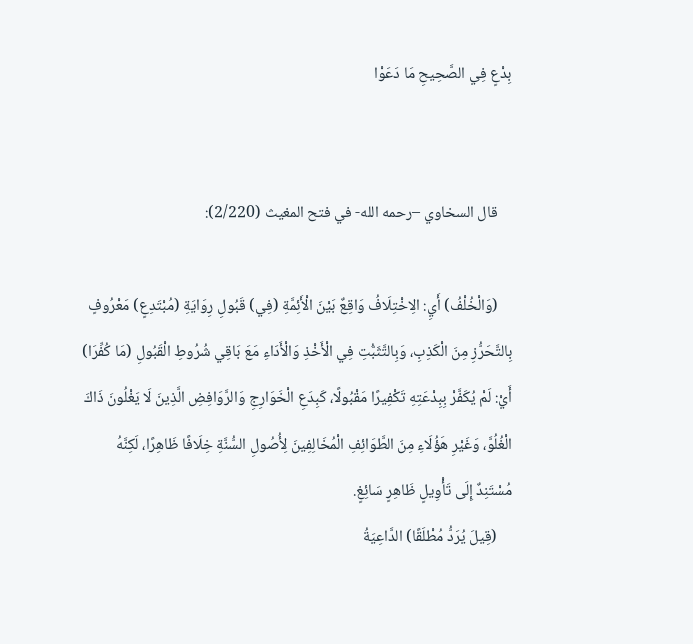بِدْعٍ فِي الصَّحِيحِ مَا دَعَوْا


    قال السخاوي –رحمه الله- في فتح المغيث (2/220):

    (وَالْخُلْفُ) أَيِ: الِاخْتِلَافُ وَاقِعٌ بَيْنَ الْأَئِمَّةِ (فِي) قَبُولِ رِوَايَةِ (مُبْتَدِعٍ) مَعْرُوفٍ بِالتَّحَرُّزِ مِنَ الْكَذِبِ، وَبِالتَّثَبُّتِ فِي الْأَخْذِ وَالْأَدَاءِ مَعَ بَاقِي شُرُوطِ الْقَبُولِ (مَا كُفِّرَا) أَيْ: لَمْ يُكَفَّرْ بِبِدْعَتِهِ تَكْفِيرًا مَقْبُولًا، كَبِدَعِ الْخَوَارِجِ وَالرَّوَافِضِ الَّذِينَ لَا يَغْلُونَ ذَاكَ الْغُلُوَّ، وَغَيْرِ هَؤُلَاءِ مِنَ الطَّوَائِفِ الْمُخَالِفِينَ لِأُصُولِ السُّنَّةِ خِلَافًا ظَاهِرًا، لَكِنَّهُ مُسْتَنِدٌ إِلَى تَأْوِيلٍ ظَاهِرٍ سَائِغٍ.
    (قِيلَ يُرَدُّ مُطْلَقًا) الدَّاعِيَةُ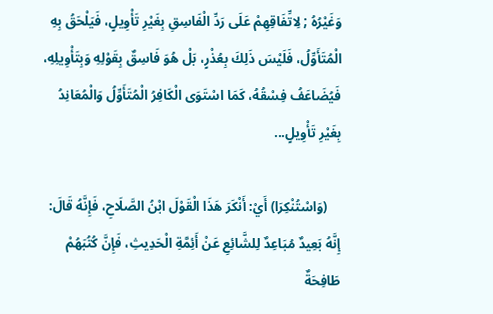وَغَيْرُهُ ; لِاتِّفَاقِهِمْ عَلَى رَدِّ الْفَاسِقِ بِغَيْرِ تَأْوِيلٍ، فَيَلْحَقُ بِهِ الْمُتَأَوِّلُ، فَلَيْسَ ذَلِكَ بِعُذْرٍ، بَلْ هُوَ فَاسِقٌ بِقَوْلِهِ وَبِتَأْوِيلِهِ، فَيُضَاعَفُ فِسْقُهُ، كَمَا اسْتَوَى الْكَافِرُ الْمُتَأَوِّلُ وَالْمُعَانِدُ بِغَيْرِ تَأْوِيلٍ...

    (وَاسْتُنْكِرَا) أَيْ: أَنْكَرَ هَذَا الْقَوْلَ ابْنُ الصَّلَاحِ، فَإِنَّهُ قَالَ: إِنَّهُ بَعِيدٌ مُبَاعِدٌ لِلشَّائِعِ عَنْ أَئِمَّةِ الْحَدِيثِ، فَإِنَّ كُتُبَهُمْ طَافِحَةٌ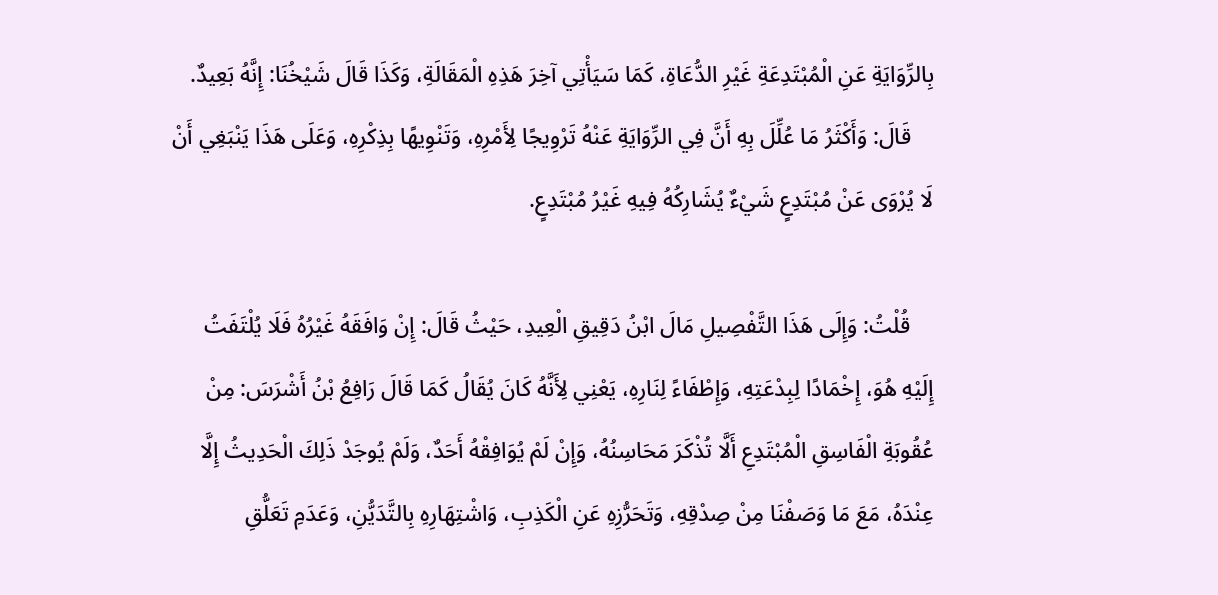بِالرِّوَايَةِ عَنِ الْمُبْتَدِعَةِ غَيْرِ الدُّعَاةِ، كَمَا سَيَأْتِي آخِرَ هَذِهِ الْمَقَالَةِ، وَكَذَا قَالَ شَيْخُنَا: إِنَّهُ بَعِيدٌ.
    قَالَ: وَأَكْثَرُ مَا عُلِّلَ بِهِ أَنَّ فِي الرِّوَايَةِ عَنْهُ تَرْوِيجًا لِأَمْرِهِ، وَتَنْوِيهًا بِذِكْرِهِ، وَعَلَى هَذَا يَنْبَغِي أَنْ لَا يُرْوَى عَنْ مُبْتَدِعٍ شَيْءٌ يُشَارِكُهُ فِيهِ غَيْرُ مُبْتَدِعٍ.

    قُلْتُ: وَإِلَى هَذَا التَّفْصِيلِ مَالَ ابْنُ دَقِيقِ الْعِيدِ، حَيْثُ قَالَ: إِنْ وَافَقَهُ غَيْرُهُ فَلَا يُلْتَفَتُ إِلَيْهِ هُوَ، إِخْمَادًا لِبِدْعَتِهِ، وَإِطْفَاءً لِنَارِهِ، يَعْنِي لِأَنَّهُ كَانَ يُقَالُ كَمَا قَالَ رَافِعُ بْنُ أَشْرَسَ: مِنْ عُقُوبَةِ الْفَاسِقِ الْمُبْتَدِعِ أَلَّا تُذْكَرَ مَحَاسِنُهُ، وَإِنْ لَمْ يُوَافِقْهُ أَحَدٌ، وَلَمْ يُوجَدْ ذَلِكَ الْحَدِيثُ إِلَّا عِنْدَهُ، مَعَ مَا وَصَفْنَا مِنْ صِدْقِهِ، وَتَحَرُّزِهِ عَنِ الْكَذِبِ، وَاشْتِهَارِهِ بِالتَّدَيُّنِ، وَعَدَمِ تَعَلُّقِ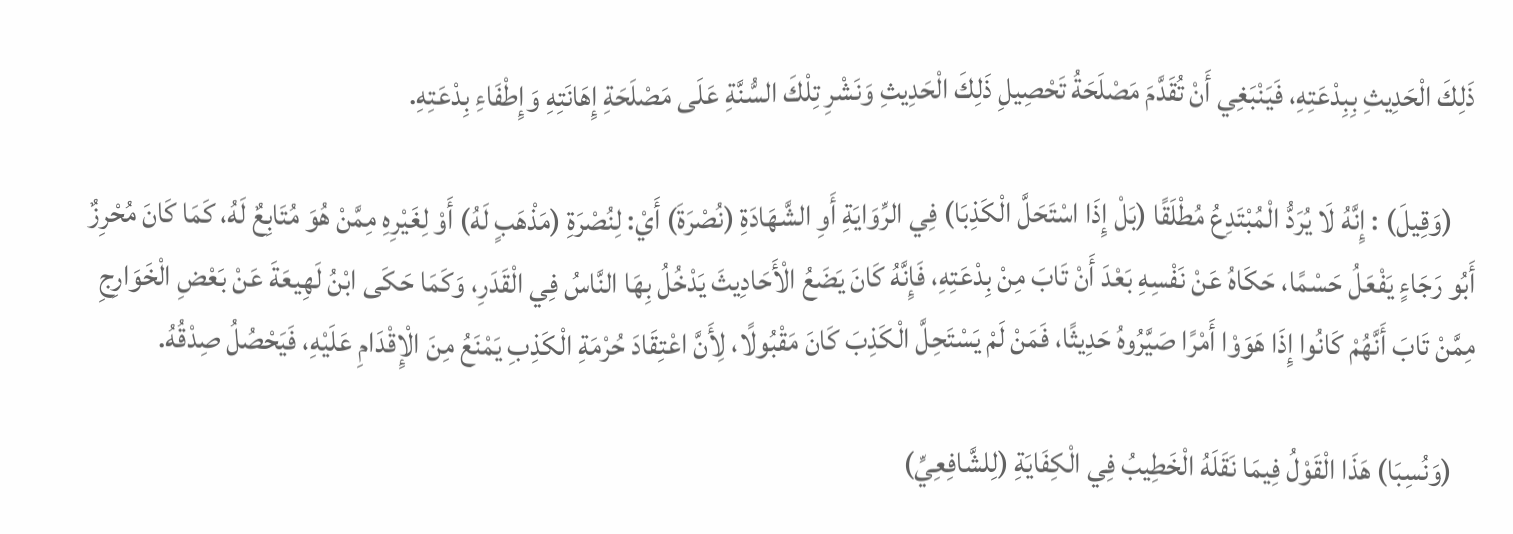ذَلِكَ الْحَدِيثِ بِبِدْعَتِهِ، فَيَنْبَغِي أَنْ تُقَدَّمَ مَصْلَحَةُ تَحْصِيلِ ذَلِكَ الْحَدِيثِ وَنَشْرِ تِلْكَ السُّنَّةِ عَلَى مَصْلَحَةِ إِهَانَتِهِ وَإِطْفَاءِ بِدْعَتِهِ.

    (وَقِيلَ) : إِنَّهُ لَا يُرَدُّ الْمُبْتَدِعُ مُطْلَقًا (بَلْ إِذَا اسْتَحَلَّ الْكَذِبَا) فِي الرِّوَايَةِ أَوِ الشَّهَادَةِ (نُصْرَةَ) أَيْ: لِنُصْرَةِ (مَذْهَبٍ لَهُ) أَوْ لِغَيْرِهِ مِمَّنْ هُوَ مُتَابِعٌ لَهُ، كَمَا كَانَ مُحْرِزٌ أَبُو رَجَاءٍ يَفْعَلُ حَسْمًا، حَكَاهُ عَنْ نَفْسِهِ بَعْدَ أَنْ تَابَ مِنْ بِدْعَتِهِ، فَإِنَّهُ كَانَ يَضَعُ الْأَحَادِيثَ يَدْخُلُ بِهَا النَّاسُ فِي الْقَدَرِ، وَكَمَا حَكَى ابْنُ لَهِيعَةَ عَنْ بَعْضِ الْخَوَارِجِ مِمَّنْ تَابَ أَنَّهُمْ كَانُوا إِذَا هَوَوْا أَمْرًا صَيَّرُوهُ حَدِيثًا، فَمَنْ لَمْ يَسْتَحِلَّ الْكَذِبَ كَانَ مَقْبُولًا، لِأَنَّ اعْتِقَادَ حُرْمَةِ الْكَذِبِ يَمْنَعُ مِنَ الْإِقْدَامِ عَلَيْهِ، فَيَحْصُلُ صِدْقُهُ.

    (وَنُسِبَا) هَذَا الْقَوْلُ فِيمَا نَقَلَهُ الْخَطِيبُ فِي الْكِفَايَةِ (لِلشَّافِعِيِّ)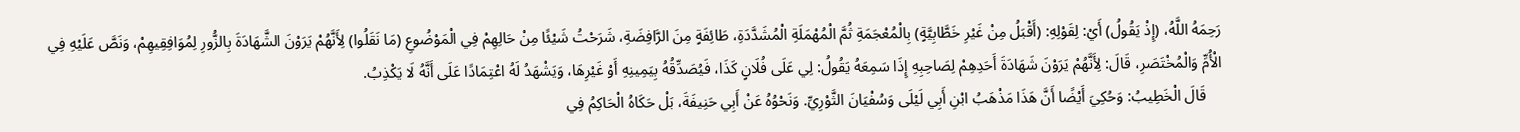رَحِمَهُ اللَّهُ، (إِذْ يَقُولُ) أَيْ: لِقَوْلِهِ: (أَقْبَلُ مِنْ غَيْرِ خَطَّابِيَّةٍ) بِالْمُعْجَمَةِ ثُمَّ الْمُهْمَلَةِ الْمُشَدَّدَةِ، طَائِفَةٍ مِنَ الرَّافِضَةِ، شَرَحْتُ شَيْئًا مِنْ حَالِهِمْ فِي الْمَوْضُوعِ (مَا نَقَلُوا) لِأَنَّهُمْ يَرَوْنَ الشَّهَادَةَ بِالزُّورِ لِمُوَافِقِيهِمْ، وَنَصَّ عَلَيْهِ فِي الْأُمِّ وَالْمُخْتَصَرِ، قَالَ: لِأَنَّهُمْ يَرَوْنَ شَهَادَةَ أَحَدِهِمْ لِصَاحِبِهِ إِذَا سَمِعَهُ يَقُولُ: لِي عَلَى فُلَانٍ كَذَا، فَيُصَدِّقُهُ بِيَمِينِهِ أَوْ غَيْرِهَا، وَيَشْهَدُ لَهُ اعْتِمَادًا عَلَى أَنَّهُ لَا يَكْذِبُ.
    قَالَ الْخَطِيبُ: وَحُكِيَ أَيْضًا أَنَّ هَذَا مَذْهَبُ ابْنِ أَبِي لَيْلَى وَسُفْيَانَ الثَّوْرِيِّ. وَنَحْوُهُ عَنْ أَبِي حَنِيفَةَ، بَلْ حَكَاهُ الْحَاكِمُ فِي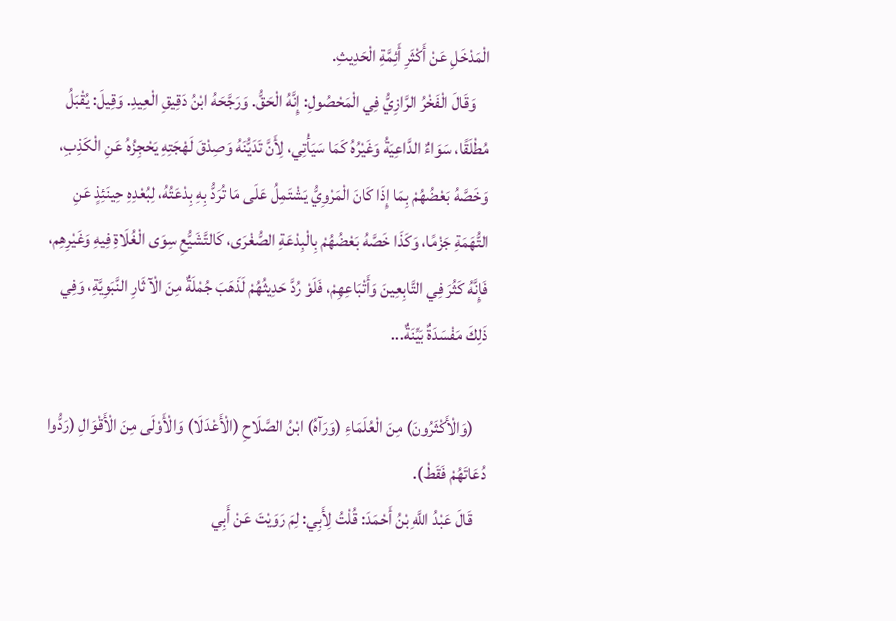الْمَدْخَلِ عَنْ أَكْثَرِ أَئِمَّةِ الْحَدِيثِ.
    وَقَالَ الْفَخْرُ الرَّازِيُّ فِي الْمَحْصُولِ: إِنَّهُ الْحَقُّ. وَرَجَّحَهُ ابْنُ دَقِيقِ الْعِيدِ. وَقِيلَ: يُقْبَلُ مُطْلَقًا، سَوَاءٌ الدَّاعِيَةُ وَغَيْرُهُ كَمَا سَيَأْتِي، لِأَنَّ تَدَيُّنَهُ وَصِدْقَ لَهْجَتِهِ يَحْجِزُهُ عَنِ الْكَذِبِ، وَخَصَّهُ بَعْضُهُمْ بِمَا إِذَا كَانَ الْمَرْوِيُّ يَشْتَمِلُ عَلَى مَا تُرَدُّ بِهِ بِدْعَتُهُ، لِبُعْدِهِ حِينَئِذٍ عَنِ التُّهَمَةِ جَزْمًا، وَكَذَا خَصَّهُ بَعْضُهُمْ بِالْبِدْعَةِ الصُّغْرَى، كَالتَّشَيُّعِ سِوَى الْغُلَاةِ فِيهِ وَغَيْرِهِم، فَإِنَّهُ كَثُرَ فِي التَّابِعِينَ وَأَتْبَاعِهِمْ، فَلَوْ رُدَّ حَدِيثُهُمْ لَذَهَبَ جُمْلَةٌ مِنَ الْآثَارِ النَّبَوِيَّةِ، وَفِي ذَلِكَ مَفْسَدَةٌ بَيِّنَةٌ...

    (وَالْأَكْثَرُونَ) مِنَ الْعُلَمَاءِ (وَرَآهُ) ابْنُ الصَّلَاحِ (الْأَعْدَلَا) وَالْأَوْلَى مِنَ الْأَقْوَالِ (رَدُّوا دُعَاتَهُمْ فَقَطْ).
    قَالَ عَبْدُ اللَّهِ بْنُ أَحْمَدَ: قُلْتُ لِأَبِي: لِمَ رَوَيْتَ عَنْ أَبِي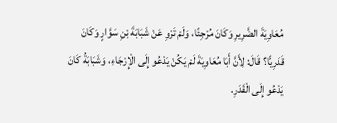مُعَاوِيَةَ الضَّرِيرِ وَكَانَ مُرْجِئًا، وَلَمْ تَرْوِ عَنْ شَبَابَةَ بْنِ سَوَّارٍ وَكَانَ قَدَرِيًّا؟ قَالَ: لِأَنَّ أَبَا مُعَاوِيَةَ لَمْ يَكُنْ يَدْعُو إِلَى الْإِرْجَاءِ، وَشَبَابَةُ كَانَ يَدْعُو إِلَى الْقَدَرِ.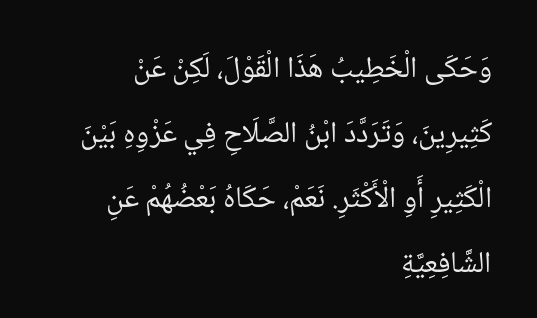وَحَكَى الْخَطِيبُ هَذَا الْقَوْلَ، لَكِنْ عَنْ كَثِيرِينَ، وَتَرَدَّدَ ابْنُ الصَّلَاحِ فِي عَزْوِهِ بَيْنَ الْكَثِيرِ أَوِ الْأَكْثَرِ. نَعَمْ، حَكَاهُ بَعْضُهُمْ عَنِ الشَّافِعِيَّةِ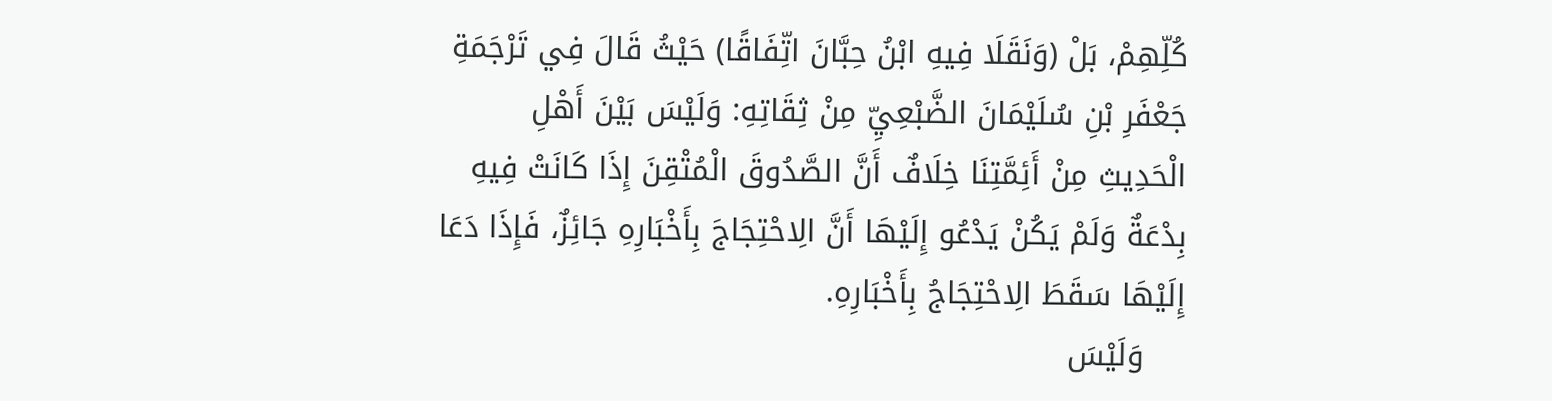كُلِّهِمْ، بَلْ (وَنَقَلَا فِيهِ ابْنُ حِبَّانَ اتِّفَاقًا) حَيْثُ قَالَ فِي تَرْجَمَةِ جَعْفَرِ بْنِ سُلَيْمَانَ الضَّبْعِيِّ مِنْ ثِقَاتِهِ: وَلَيْسَ بَيْنَ أَهْلِ الْحَدِيثِ مِنْ أَئِمَّتِنَا خِلَافٌ أَنَّ الصَّدُوقَ الْمُتْقِنَ إِذَا كَانَتْ فِيهِ بِدْعَةٌ وَلَمْ يَكُنْ يَدْعُو إِلَيْهَا أَنَّ الِاحْتِجَاجَ بِأَخْبَارِهِ جَائِزٌ، فَإِذَا دَعَا إِلَيْهَا سَقَطَ الِاحْتِجَاجُ بِأَخْبَارِهِ.
    وَلَيْسَ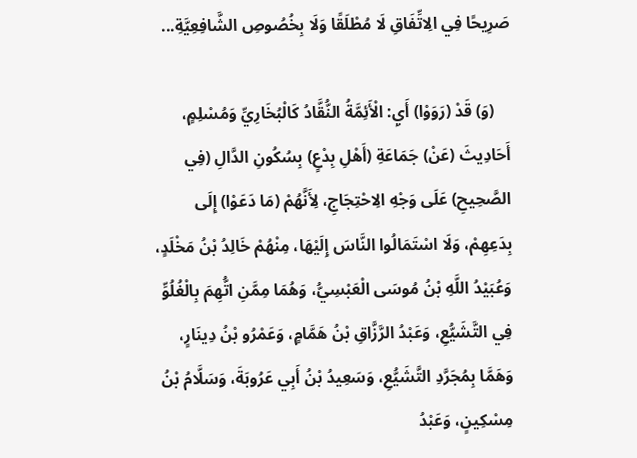صَرِيحًا فِي الِاتِّفَاقِ لَا مُطْلَقًا وَلَا بِخُصُوصِ الشَّافِعِيَّةِ...

    (وَ) قَدْ (رَوَوْا) أَيِ: الْأَئِمَّةُ النُّقَّادُ كَالْبُخَارِيِّ وَمُسْلِمٍ، أَحَادِيثَ (عَنْ) جَمَاعَةِ (أَهْلِ بِدْعٍ) بِسُكُونِ الدَّالِ (فِي الصَّحِيحِ) عَلَى وَجْهِ الِاحْتِجَاجِ، لِأَنَّهُمْ (مَا دَعَوْا) إِلَى بِدَعِهِمْ، وَلَا اسْتَمَالُوا النَّاسَ إِلَيْهَا، مِنْهُمْ خَالِدُ بْنُ مَخْلَدٍ، وَعُبَيْدُ اللَّهِ بْنُ مُوسَى الْعَبْسِيُّ، وَهُمَا مِمَّنِ اتُّهِمَ بِالْغُلُوِّ فِي التَّشَيُّعِ، وَعَبْدُ الرَّزَّاقِ بْنُ هَمَّامٍ، وَعَمْرُو بْنُ دِينَارٍ، وَهَمَّا بِمُجَرَّدِ التَّشَيُّعِ، وَسَعِيدُ بْنُ أَبِي عَرُوبَةَ، وَسَلَّامُ بْنُ مِسْكِينٍ، وَعَبْدُ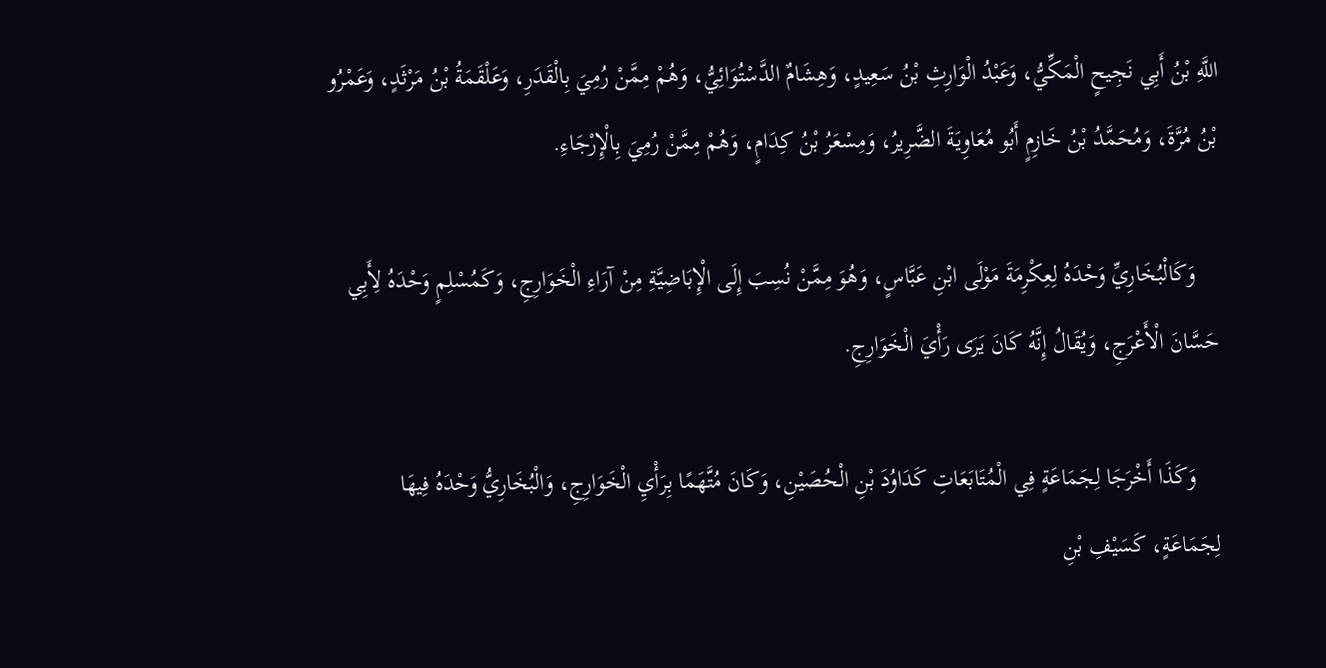اللَّهِ بْنُ أَبِي نَجِيحٍ الْمَكِّيُّ، وَعَبْدُ الْوَارِثِ بْنُ سَعِيدٍ، وَهِشَامٌ الدَّسْتُوَائِيُّ، وَهُمْ مِمَّنْ رُمِيَ بِالْقَدَرِ، وَعَلْقَمَةُ بْنُ مَرْثَدٍ، وَعَمْرُو بْنُ مُرَّةَ، وَمُحَمَّدُ بْنُ خَازِمٍ أَبُو مُعَاوِيَةَ الضَّرِيرُ، وَمِسْعَرُ بْنُ كِدَامٍ، وَهُمْ مِمَّنْ رُمِيَ بِالْإِرْجَاءِ.

    وَكَالْبُخَارِيِّ وَحْدَهُ لِعِكْرِمَةَ مَوْلَى ابْنِ عَبَّاسٍ، وَهُوَ مِمَّنْ نُسِبَ إِلَى الْإِبَاضِيَّةِ مِنْ آرَاءِ الْخَوَارِجِ، وَكَمُسْلِمٍ وَحْدَهُ لِأَبِي حَسَّانَ الْأَعْرَجِ، وَيُقَالُ إِنَّهُ كَانَ يَرَى رَأْيَ الْخَوَارِجِ.

    وَكَذَا أَخْرَجَا لِجَمَاعَةٍ فِي الْمُتَابَعَاتِ كَدَاوُدَ بْنِ الْحُصَيْنِ، وَكَانَ مُتَّهَمًا بِرَأْيِ الْخَوَارِجِ، وَالْبُخَارِيُّ وَحْدَهُ فِيهَا لِجَمَاعَةٍ، كَسَيْفِ بْنِ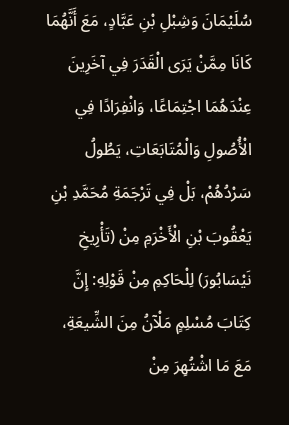سُلَيْمَانَ وَشِبْلِ بْنِ عَبَّادٍ، مَعَ أَنَّهُمَا كَانَا مِمَّنْ يَرَى الْقَدَرَ فِي آخَرِينَ عِنْدَهُمَا اجْتِمَاعًا، وَانْفِرَادًا فِي الْأُصُولِ وَالْمُتَابَعَاتِ، يَطُولُ سَرْدُهُمْ، بَلْ فِي تَرْجَمَةِ مُحَمَّدِ بْنِ يَعْقُوبَ بْنِ الْأَخْرَمِ مِنْ (تَأْرِيخِ نَيْسَابُورَ) لِلْحَاكِمِ مِنْ قَوْلِهِ: إِنَّ كِتَابَ مُسْلِمٍ مَلْآنُ مِنَ الشِّيعَةِ، مَعَ مَا اشْتُهِرَ مِنْ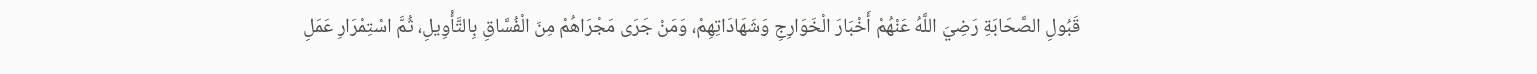قَبُولِ الصَّحَابَةِ رَضِيَ اللَّهُ عَنْهُمْ أَخْبَارَ الْخَوَارِجِ وَشَهَادَاتِهِمْ، وَمَنْ جَرَى مَجْرَاهُمْ مِنَ الْفُسَّاقِ بِالتَّأْوِيلِ، ثُمَّ اسْتِمْرَارِ عَمَلِ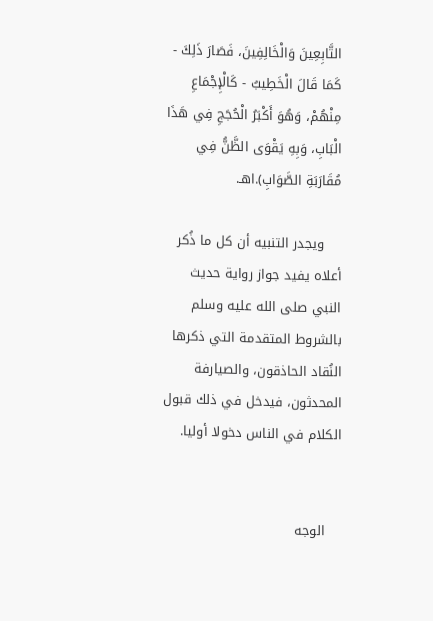التَّابِعِينَ وَالْخَالِفِينَ، فَصَارَ ذَلِكَ - كَمَا قَالَ الْخَطِيبُ - كَالْإِجْمَاعِ مِنْهُمْ، وَهُوَ أَكْبَرُ الْحُجَجِ فِي هَذَا الْبَابِ، وَبِهِ يَقْوَى الظَّنُّ فِي مُقَارَبَةِ الصَّوَابِ).اهـ.

    ويجدر التنبيه أن كل ما ذُكر أعلاه يفيد جواز رواية حديث النبي صلى الله عليه وسلم بالشروط المتقدمة التي ذكرها النُقاد الحاذقون، والصيارفة المحدثون، فيدخل في ذلك قبول الكلام في الناس دخولا أوليا.


    الوجه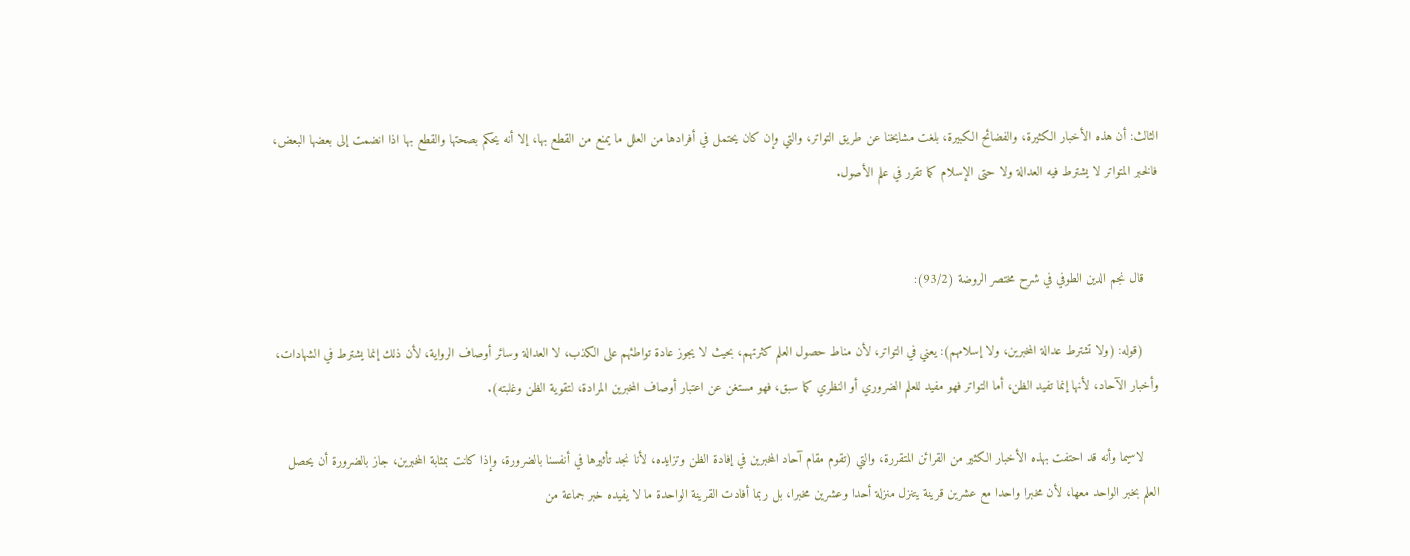الثالث: أن هذه الأخبار الكثيرة، والفضائح الكبيرة، بلغت مشايخنا عن طريق التواتر، والتي وإن كان يحتمل في أفرادها من العلل ما يمنع من القطع بها، إلا أنه يحكم بصحتها والقطع بها اذا انضمت إلى بعضها البعض، فالخبر المتواتر لا يشترط فيه العدالة ولا حتى الإسلام كما تقرر في علم الأصول.


    قال نجم الدين الطوفي في شرح مختصر الروضة (93/2):

    (قوله: (ولا تشترط عدالة المخبرين، ولا إسلامهم): يعني في التواتر، لأن مناط حصول العلم كثرتهم، بحيث لا يجوز عادة تواطئهم على الكذب، لا العدالة وسائر أوصاف الرواية، لأن ذلك إنما يشترط في الشهادات، وأخبار الآحاد، لأنها إنما تفيد الظن، أما التواتر فهو مفيد للعلم الضروري أو النظري كما سبق، فهو مستغن عن اعتبار أوصاف المخبرين المرادة، لتقوية الظن وغلبته).

    لاسيما وأنه قد احتفت بهذه الأخبار الكثير من القرائن المتقررة، والتي (تقوم مقام آحاد المخبرين في إفادة الظن وتزايده، لأنا نجد تأثيرها في أنفسنا بالضرورة، وإذا كانت بمثابة المخبرين، جاز بالضرورة أن يحصل العلم بخبر الواحد معها، لأن مخبرا واحدا مع عشرين قرينة يتنزل منزلة أحدا وعشرين مخبرا، بل ربما أفادت القرينة الواحدة ما لا يفيده خبر جماعة من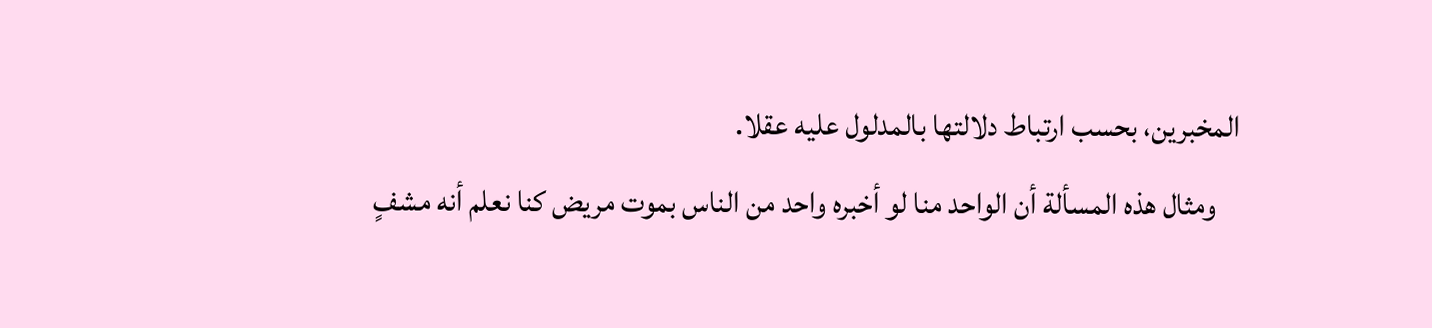المخبرين، بحسب ارتباط دلالتها بالمدلول عليه عقلا.
    ومثال هذه المسألة أن الواحد منا لو أخبره واحد من الناس بموت مريض كنا نعلم أنه مشفٍ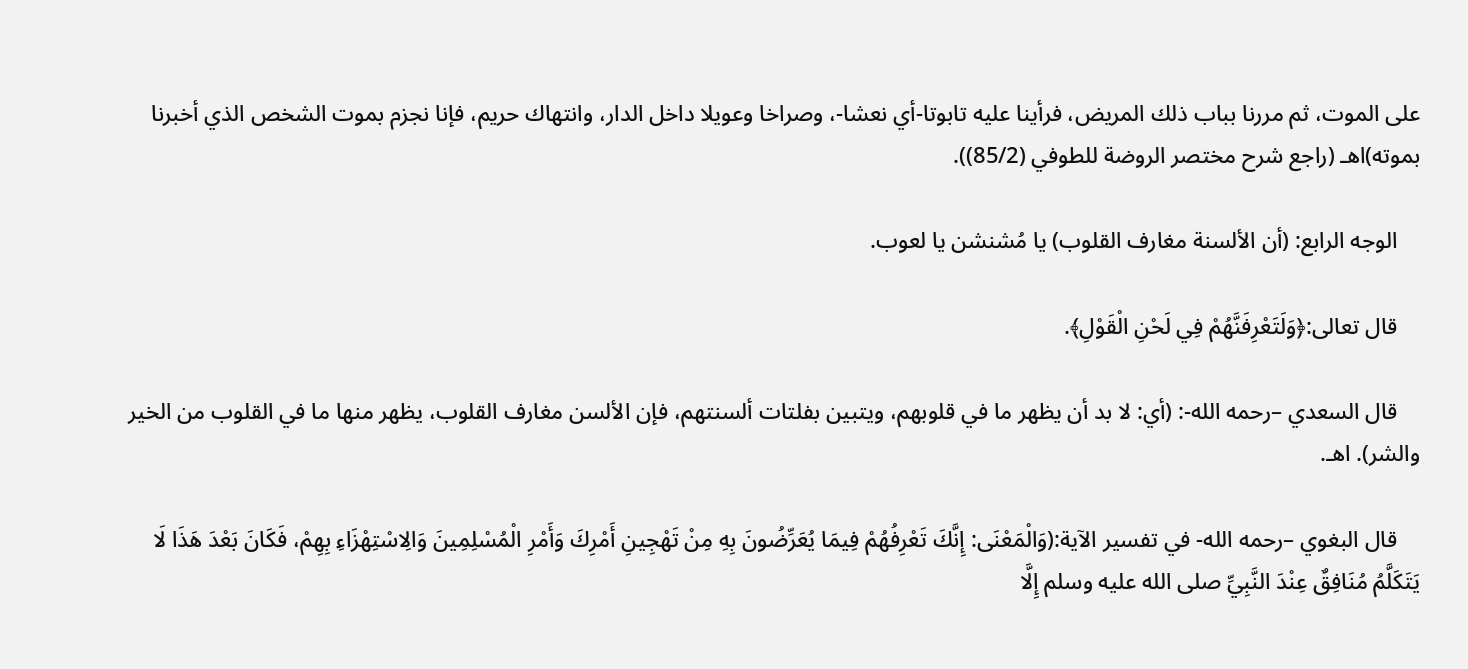على الموت، ثم مررنا بباب ذلك المريض، فرأينا عليه تابوتا-أي نعشا-، وصراخا وعويلا داخل الدار، وانتهاك حريم، فإنا نجزم بموت الشخص الذي أخبرنا بموته)اهـ (راجع شرح مختصر الروضة للطوفي (85/2)).

    الوجه الرابع: (أن الألسنة مغارف القلوب) يا مُشنشن يا لعوب.

    قال تعالى:﴿وَلَتَعْرِفَنَّهُمْ فِي لَحْنِ الْقَوْلِ﴾.

    قال السعدي –رحمه الله-: (أي: لا بد أن يظهر ما في قلوبهم، ويتبين بفلتات ألسنتهم، فإن الألسن مغارف القلوب، يظهر منها ما في القلوب من الخير والشر). اهـ.

    قال البغوي –رحمه الله- في تفسير الآية:(وَالْمَعْنَى: إِنَّكَ تَعْرِفُهُمْ فِيمَا يُعَرِّضُونَ بِهِ مِنْ تَهْجِينِ أَمْرِكَ وَأَمْرِ الْمُسْلِمِينَ وَالِاسْتِهْزَاءِ بِهِمْ، فَكَانَ بَعْدَ هَذَا لَا يَتَكَلَّمُ مُنَافِقٌ عِنْدَ النَّبِيِّ صلى الله عليه وسلم إِلَّا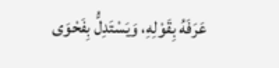عَرَفَهُ بِقَوْلِهِ، وَيَسْتَدِلُّ بِفَحْوَى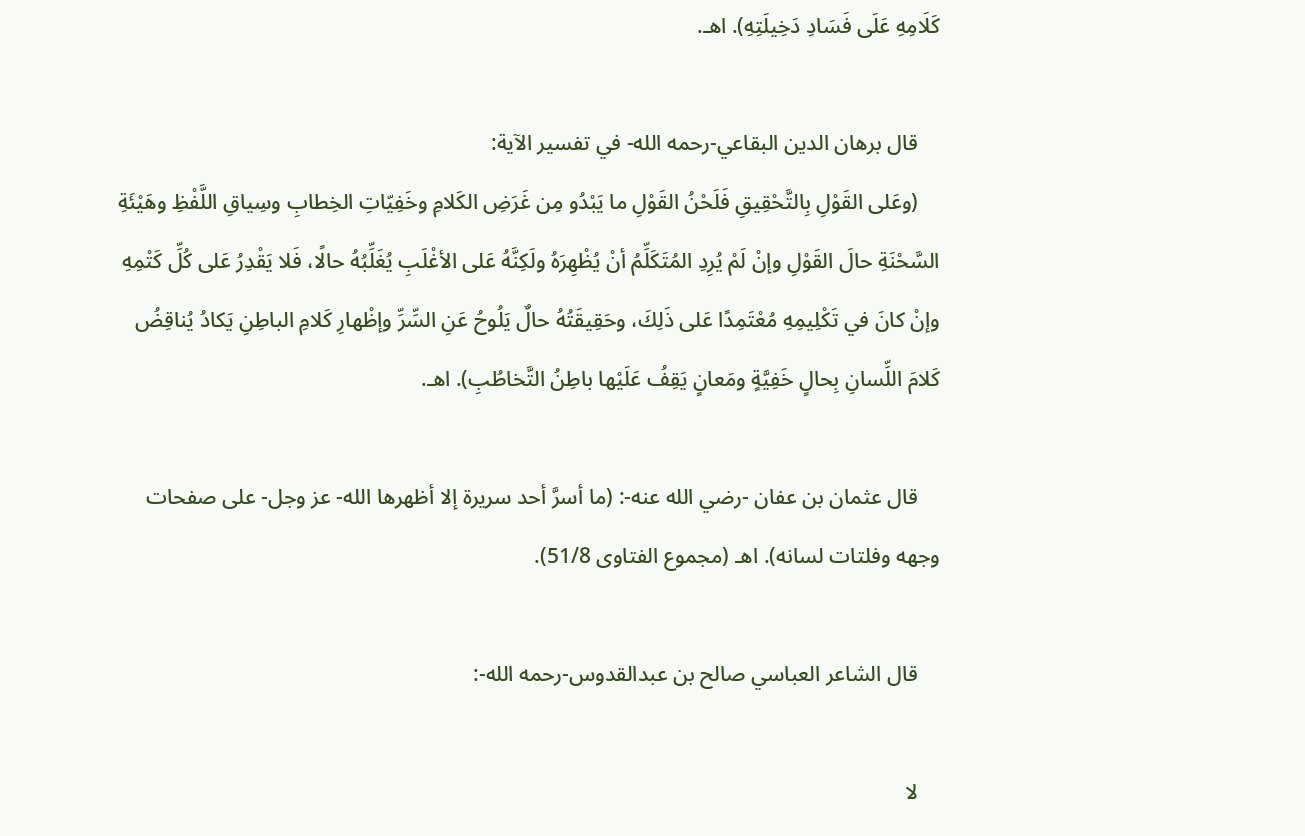كَلَامِهِ عَلَى فَسَادِ دَخِيلَتِهِ). اهـ.

    قال برهان الدين البقاعي-رحمه الله- في تفسير الآية:
    (وعَلى القَوْلِ بِالتَّحْقِيقِ فَلَحْنُ القَوْلِ ما يَبْدُو مِن غَرَضِ الكَلامِ وخَفِيّاتِ الخِطابِ وسِياقِ اللَّفْظِ وهَيْئَةِ السَّحْنَةِ حالَ القَوْلِ وإنْ لَمْ يُرِدِ المُتَكَلِّمُ أنْ يُظْهِرَهُ ولَكِنَّهُ عَلى الأغْلَبِ يُغَلِّبُهُ حالًا، فَلا يَقْدِرُ عَلى كُلِّ كَتْمِهِ وإنْ كانَ في تَكْلِيمِهِ مُعْتَمِدًا عَلى ذَلِكَ، وحَقِيقَتُهُ حالٌ يَلُوحُ عَنِ السِّرِّ وإظْهارِ كَلامِ الباطِنِ يَكادُ يُناقِضُ كَلامَ اللِّسانِ بِحالٍ خَفِيَّةٍ ومَعانٍ يَقِفُ عَلَيْها باطِنُ التَّخاطُبِ). اهـ.

    قال عثمان بن عفان -رضي الله عنه-: (ما أسرَّ أحد سريرة إلا أظهرها الله- عز وجل- على صفحات وجهه وفلتات لسانه). اهـ (مجموع الفتاوى 51/8).

    قال الشاعر العباسي صالح بن عبدالقدوس-رحمه الله-:

    لا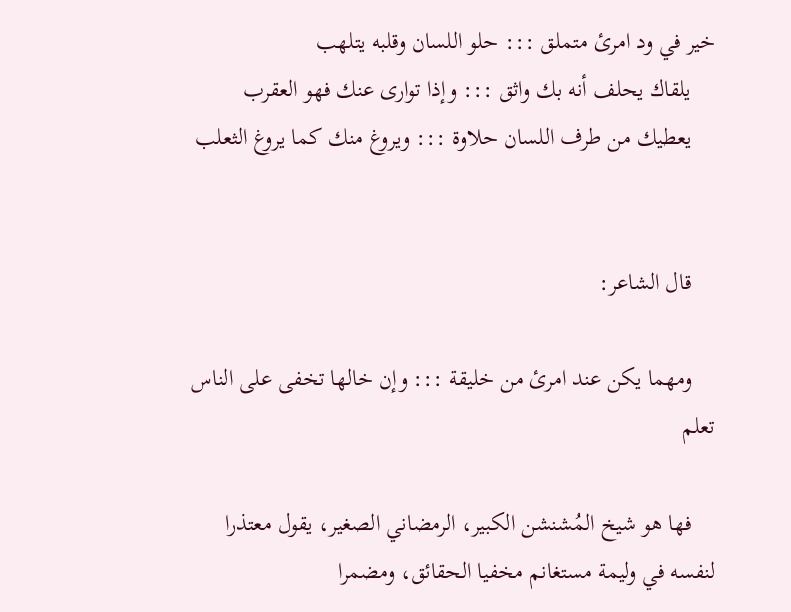خير في ود امرئ متملق ::: حلو اللسان وقلبه يتلهب
    يلقاك يحلف أنه بك واثق ::: وإذا توارى عنك فهو العقرب
    يعطيك من طرف اللسان حلاوة ::: ويروغ منك كما يروغ الثعلب


    قال الشاعر:

    ومهما يكن عند امرئ من خليقة ::: وإن خالها تخفى على الناس تعلم

    فها هو شيخ المُشنشن الكبير، الرمضاني الصغير، يقول معتذرا لنفسه في وليمة مستغانم مخفيا الحقائق، ومضمرا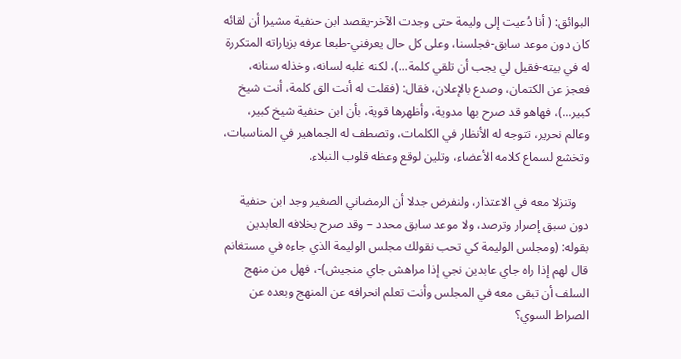البوائق: ( أنا دُعيت إلى وليمة حتى وجدت الآخر-يقصد ابن حنفية مشيرا أن لقائه كان دون موعد سابق-فجلسنا، وعلى كل حال يعرفني-طبعا عرفه بزياراته المتكررة له في بيته-فقيل لي يجب أن تلقي كلمة...)، لكنه غلبه لسانه، وخذله سنانه، فعجز عن الكتمان، وصدع بالإعلان، فقال: (فقلت له أنت الق كلمة، أنت شيخ كبير...)، فهاهو قد صرح بها مدوية، وأظهرها قوية، بأن ابن حنفية شيخ كبير، وعالم نحرير، تتوجه له الأنظار في الكلمات، وتصطف له الجماهير في المناسبات، وتخشع لسماع كلامه الأعضاء، وتلين لوقع وعظه قلوب النبلاء.

    وتنزلا معه في الاعتذار، ولنفرض جدلا أن الرمضاني الصغير وجد ابن حنفية دون سبق إصرار وترصد، ولا موعد سابق محدد – وقد صرح بخلافه العابدين بقوله: (ومجلس الوليمة كي تحب نقولك مجلس الوليمة الذي جاءه في مستغانم قال لهم إذا راه جاي عابدين نجي إذا مراهش جاي منجيش)-، فهل من منهج السلف أن تبقى معه في المجلس وأنت تعلم انحرافه عن المنهج وبعده عن الصراط السوي؟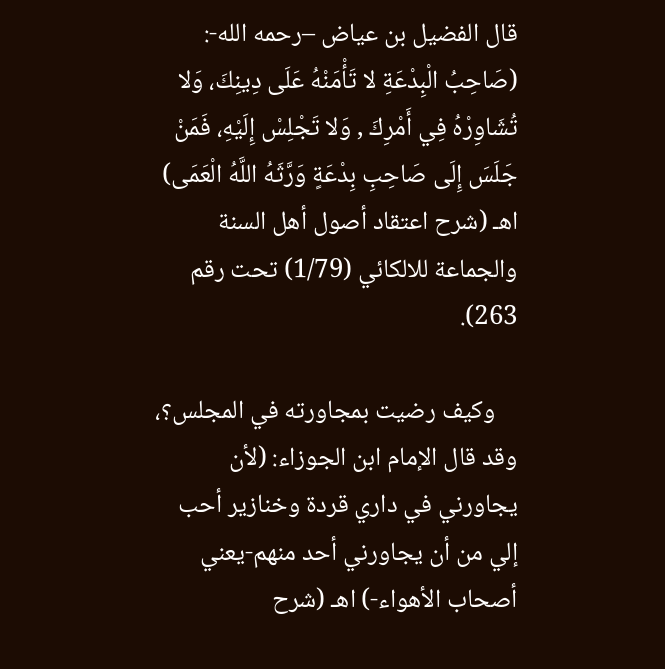قال الفضيل بن عياض –رحمه الله-: (صَاحِبُ الْبِدْعَةِ لا تَأْمَنْهُ عَلَى دِينِكَ، وَلا تُشَاوِرْهُ فِي أَمْرِكَ , وَلا تَجْلِسْ إِلَيْهِ، فَمَنْ جَلَسَ إِلَى صَاحِبِ بِدْعَةٍ وَرَّثَهُ اللَّهُ الْعَمَى) اهـ (شرح اعتقاد أصول أهل السنة والجماعة للالكائي (1/79) تحت رقم 263).

    وكيف رضيت بمجاورته في المجلس؟، وقد قال الإمام ابن الجوزاء: (لأن يجاورني في داري قردة وخنازير أحب إلي من أن يجاورني أحد منهم-يعني أصحاب الأهواء-) اهـ (شرح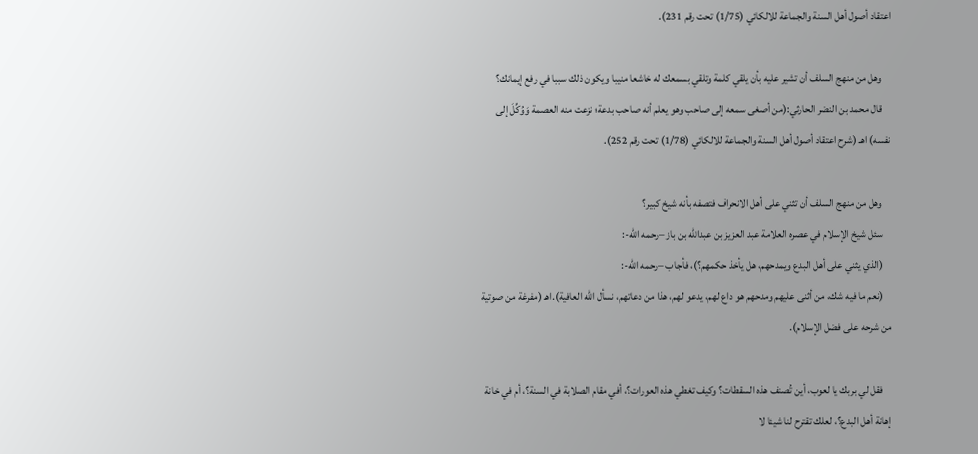اعتقاد أصول أهل السنة والجماعة للالكائي (1/75) تحت رقم 231).

    وهل من منهج السلف أن تشير عليه بأن يلقي كلمة وتلقي بسمعك له خاشعا منيبا ويكون ذلك سببا في رفع إيمانك؟
    قال محمد بن النضر الحارثي:(من أصغى سمعه إلى صاحب وهو يعلم أنه صاحب بدعة؛ نزعت منه العصمة وَوُكِّلَ إلى نفسه) اهـ (شرح اعتقاد أصول أهل السنة والجماعة للالكائي (1/78) تحت رقم 252).

    وهل من منهج السلف أن تثني على أهل الانحراف فتصفه بأنه شيخ كبير؟
    سئل شيخ الإسلام في عصره العلامة عبد العزيز بن عبدالله بن باز –رحمه الله-:
    (الذي يثني على أهل البدع ويمدحهم، هل يأخذ حكمهم؟)، فأجاب –رحمه الله-:
    (نعم ما فيه شك، من أثنى عليهم ومدحهم هو داع لهم، يدعو لهم، هذا من دعاتهم، نسأل الله العافية).اهـ (مفرغة من صوتية من شرحه على فضل الإسلام).

    فقل لي بربك يا لعوب، أين تُصنف هذه السقطات؟ وكيف تغطي هذه العورات؟، أفي مقام الصلابة في السنة؟، أم في خانة إهانة أهل البدع؟، لعلك تقترح لنا شيئا لا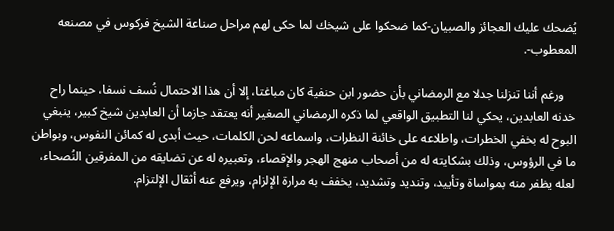يُضحك عليك العجائز والصبيان-كما ضحكوا على شيخك لما حكى لهم مراحل صناعة الشيخ فركوس في مصنعه المعطوب-.

    ورغم أننا تنزلنا جدلا مع الرمضاني بأن حضور ابن حنفية كان مباغتا، إلا أن هذا الاحتمال نُسف نسفا، حينما راح خدنه العابدين، يحكي لنا التطبيق الواقعي لما ذكره الرمضاني الصغير أنه يعتقد جازما أن العابدين شيخ كبير، ينبغي البوح له بخفي الخطرات، واطلاعه على خائنة النظرات، واسماعه لحن الكلمات، حيث أبدى له كمائن النفوس، وبواطن ما في الرؤوس، وذلك بشكايته له من أصحاب منهج الهجر والإقصاء، وتعبيره له عن تضايقه من المفرقين النُصحاء، لعله يظفر منه بمواساة وتأييد، وتنديد وتشديد، يخفف به مرارة الإلزام، ويرفع عنه أثقال الإلتزام.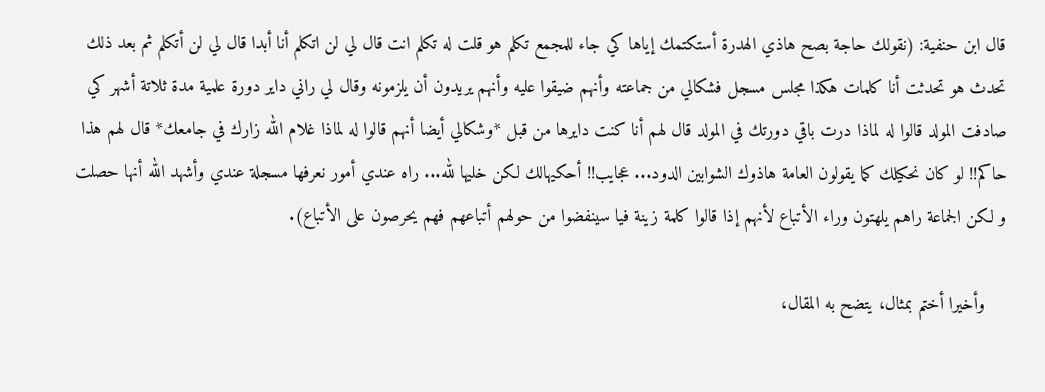قال ابن حنفية: (نقولك حاجة بصح هاذي الهدرة أستكتمك إياها كي جاء للمجمع تكلم هو قلت له تكلم انت قال لي لن اتكلم أنا أبدا قال لي لن أتكلم ثم بعد ذلك تحدث هو تحدثت أنا كلمات هكذا مجلس مسجل فشكالي من جماعته وأنهم ضيقوا عليه وأنهم يريدون أن يلزمونه وقال لي راني داير دورة علمية مدة ثلاتة أشهر كي صادفت المولد قالوا له لماذا درت باقي دورتك في المولد قال لهم أنا كنت دايرها من قبل *وشكالي أيضا أنهم قالوا له لماذا غلام الله زارك في جامعك* قال لهم هذا حاكم!! لو كان نحكيلك كما يقولون العامة هاذوك الشوابين الدود... عجايب!! أحكيهالك لكن خليها لله... راه عندي أمور نعرفها مسجلة عندي وأشهد الله أنها حصلت و لكن الجماعة راهم يلهتون وراء الأتباع لأنهم إذا قالوا كلمة زينة فيا سينفضوا من حولهم أتباعهم فهم يحرصون على الأتباع).

    وأخيرا أختم بمثال، يتضح به المقال،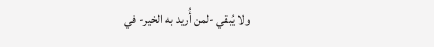ولا يُبقي -لمن أُريد به الخير- في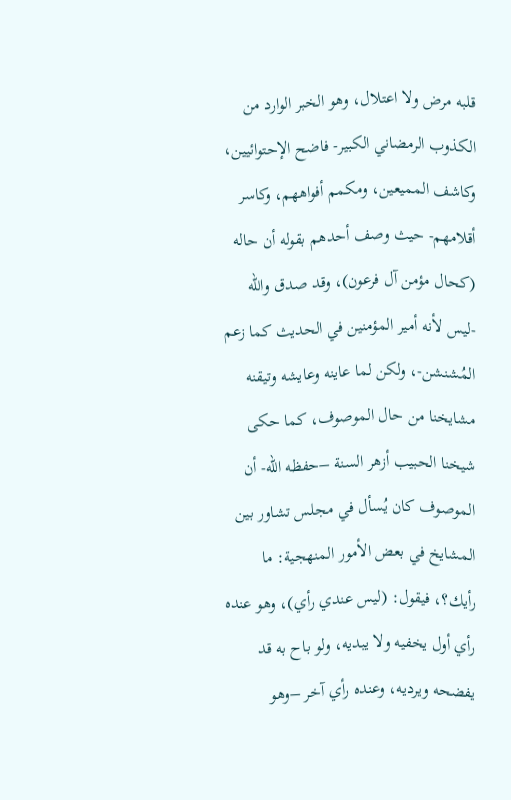قلبه مرض ولا اعتلال، وهو الخبر الوارد من الكذوب الرمضاني الكبير- فاضح الإحتوائيين، وكاشف المميعين، ومكمم أفواههم، وكاسر أقلامهم- حيث وصف أحدهم بقوله أن حاله (كحال مؤمن آل فرعون)، وقد صدق والله -ليس لأنه أمير المؤمنين في الحديث كما زعم المُشنشن-، ولكن لما عاينه وعايشه وتيقنه مشايخنا من حال الموصوف، كما حكى شيخنا الحبيب أزهر السنة –حفظه الله- أن الموصوف كان يُسأل في مجلس تشاور بين المشايخ في بعض الأمور المنهجية: ما رأيك؟، فيقول: (ليس عندي رأي)، وهو عنده رأي أول يخفيه ولا يبديه، ولو باح به قد يفضحه ويرديه، وعنده رأي آخر –وهو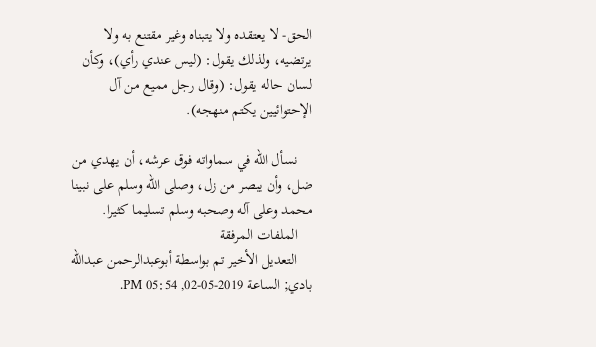الحق- لا يعتقده ولا يتبناه وغير مقتنع به ولا يرتضيه، ولذلك يقول: (ليس عندي رأي)، وكأن لسان حاله يقول: (وقال رجل مميع من آل الإحتوائيين يكتم منهجه).

    نسأل الله في سماواته فوق عرشه، أن يهدي من ضل، وأن يبصر من زل، وصلى الله وسلم على نبينا محمد وعلى آله وصحبه وسلم تسليما كثيرا.
    الملفات المرفقة
    التعديل الأخير تم بواسطة أبوعبدالرحمن عبدالله بادي; الساعة 2019-05-02, 05:54 PM.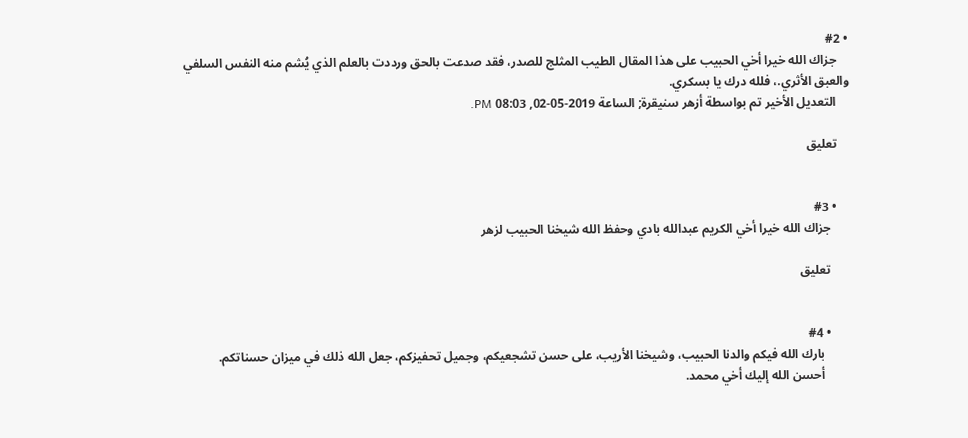• #2
    جزاك الله خيرا أخي الحبيب على هذا المقال الطيب المثلج للصدر، فقد صدعت بالحق ورددت بالعلم الذي يُشم منه النفس السلفي والعبق الأثري.، فلله درك يا بسكري.
    التعديل الأخير تم بواسطة أزهر سنيقرة; الساعة 2019-05-02, 08:03 PM.

    تعليق


    • #3
      جزاك الله خيرا أخي الكريم عبدالله بادي وحفظ الله شيخنا الحبيب لزهر

      تعليق


      • #4
        بارك الله فيكم والدنا الحبيب، وشيخنا الأريب، على حسن تشجعيكم، وجميل تحفيزكم، جعل الله ذلك في ميزان حسناتكم.
        أحسن الله إليك أخي محمد.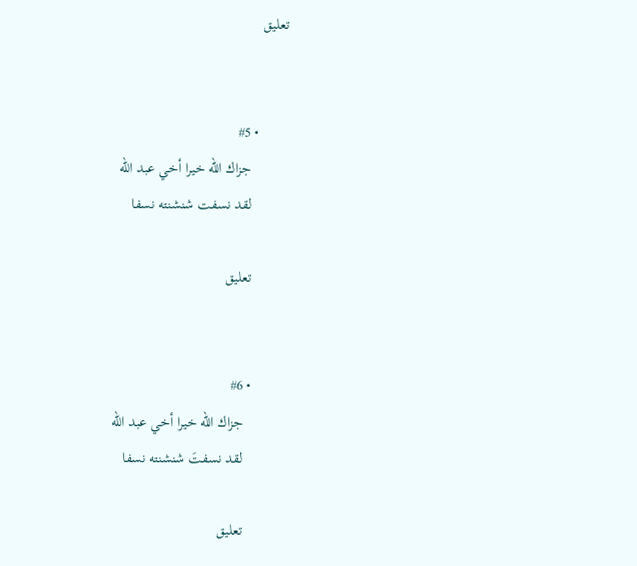تعليق


        • #5
          جزاك الله خيرا أخي عبد الله
          لقد نسفت شنشنته نسفا

          تعليق


          • #6
            جزاك الله خيرا أخي عبد الله
            لقد نسفتَ شنشنته نسفا

            تعليق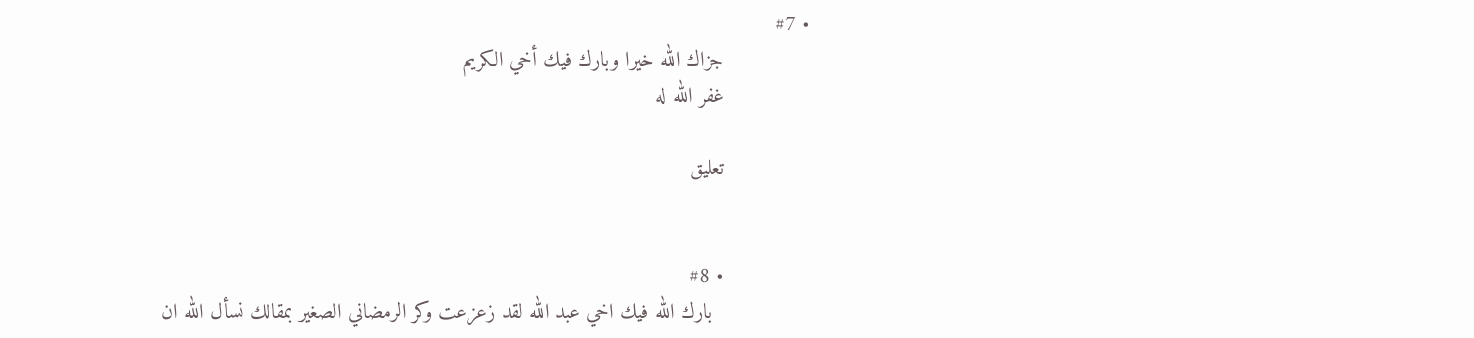• #7
              جزاك الله خيرا وبارك فيك أخي الكريم
              غفر الله له

              تعليق


              • #8
                بارك الله فيك اخي عبد الله لقد زعزعت وكر الرمضاني الصغير بمقالك نسأل الله ان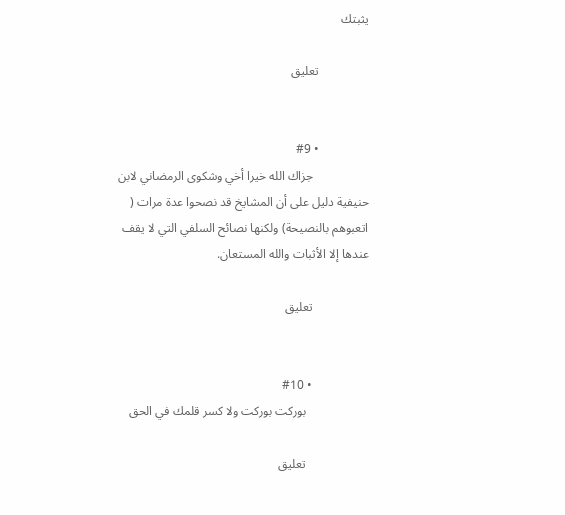يثبتك

                تعليق


                • #9
                  جزاك الله خيرا أخي وشكوى الرمضاني لابن حنيفية دليل على أن المشايخ قد نصحوا عدة مرات ( اتعبوهم بالنصيحة) ولكنها نصائح السلفي التي لا يقف عندها إلا الأثبات والله المستعان.

                  تعليق


                  • #10
                    بوركت بوركت ولا كسر قلمك في الحق

                    تعليق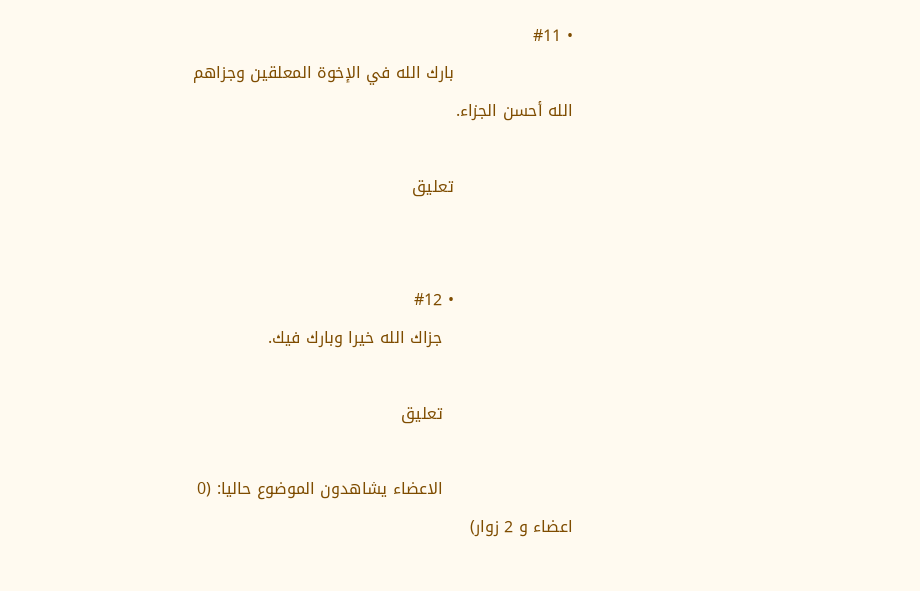• #11
                      بارك الله في الإخوة المعلقين وجزاهم الله أحسن الجزاء.

                      تعليق


                      • #12
                        جزاك الله خيرا وبارك فيك.

                        تعليق

                        الاعضاء يشاهدون الموضوع حاليا: (0 اعضاء و 2 زوار)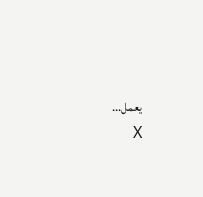يعمل...
                        X